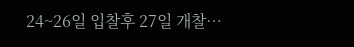24~26일 입찰후 27일 개찰…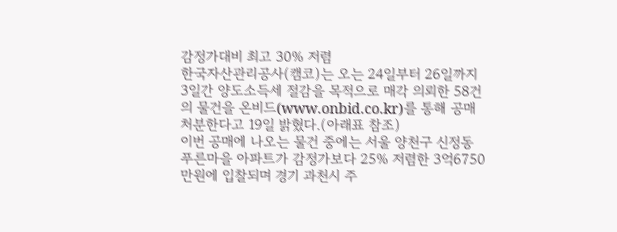감정가대비 최고 30% 저렴
한국자산관리공사(캠코)는 오는 24일부터 26일까지 3일간 양도소득세 절감을 목적으로 매각 의뢰한 58건의 물건을 온비드(www.onbid.co.kr)를 통해 공매처분한다고 19일 밝혔다.(아래표 참조)
이번 공매에 나오는 물건 중에는 서울 양천구 신정동 푸른마을 아파트가 감정가보다 25% 저렴한 3억6750만원에 입찰되며 경기 과천시 주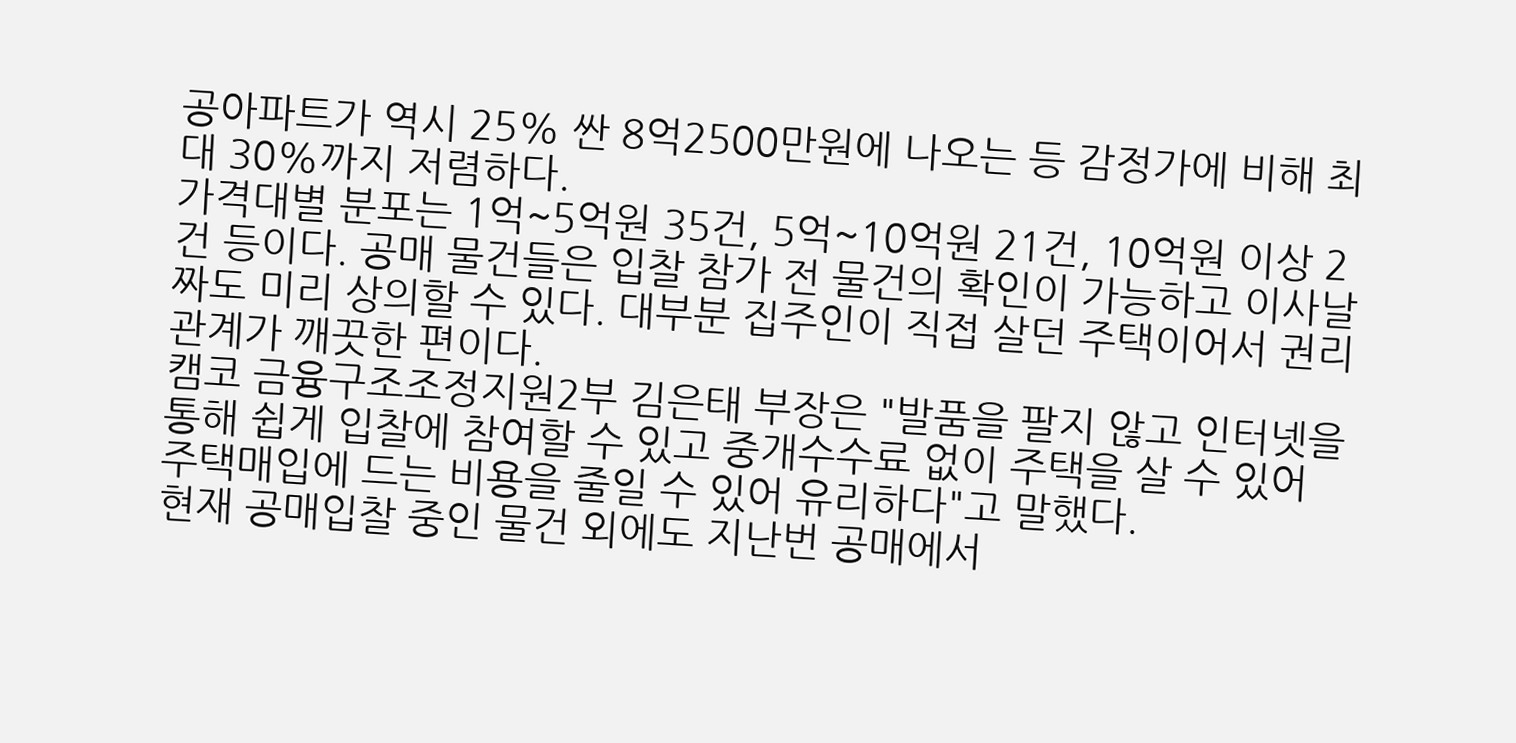공아파트가 역시 25% 싼 8억2500만원에 나오는 등 감정가에 비해 최대 30%까지 저렴하다.
가격대별 분포는 1억~5억원 35건, 5억~10억원 21건, 10억원 이상 2건 등이다. 공매 물건들은 입찰 참가 전 물건의 확인이 가능하고 이사날짜도 미리 상의할 수 있다. 대부분 집주인이 직접 살던 주택이어서 권리관계가 깨끗한 편이다.
캠코 금융구조조정지원2부 김은태 부장은 "발품을 팔지 않고 인터넷을 통해 쉽게 입찰에 참여할 수 있고 중개수수료 없이 주택을 살 수 있어 주택매입에 드는 비용을 줄일 수 있어 유리하다"고 말했다.
현재 공매입찰 중인 물건 외에도 지난번 공매에서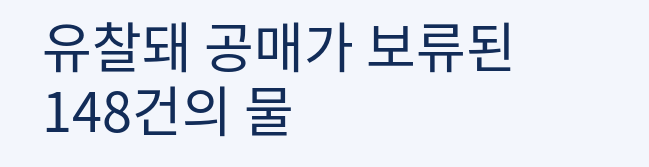유찰돼 공매가 보류된 148건의 물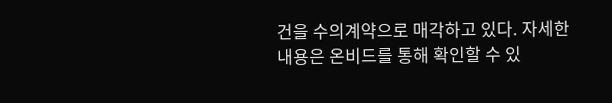건을 수의계약으로 매각하고 있다. 자세한 내용은 온비드를 통해 확인할 수 있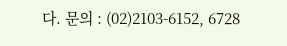다. 문의 : (02)2103-6152, 6728